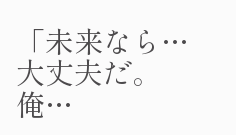「未来なら…大丈夫だ。俺…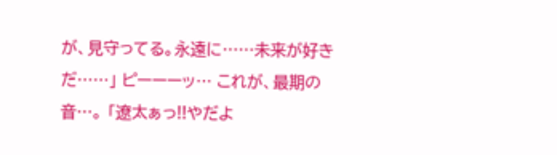が、見守ってる。永遠に……未来が好きだ……」 ピーーーッ… これが、最期の音…。 「遼太ぁっ!!やだよ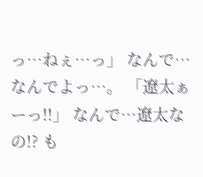っ…ねぇ…っ」 なんで…なんでよっ…。 「遼太ぁーっ!!」 なんで…遼太なの!? も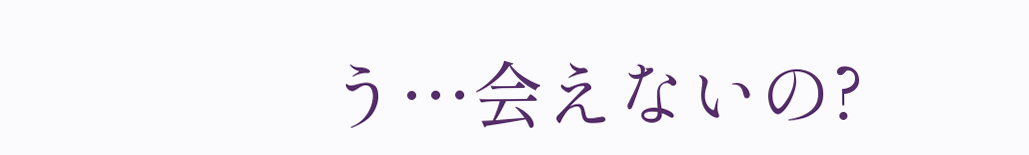う…会えないの?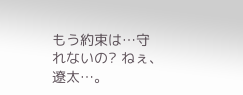もう約束は…守れないの? ねぇ、遼太…。